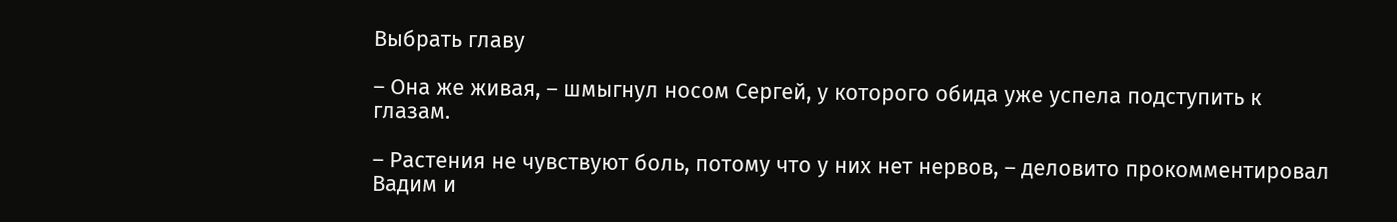Выбрать главу

– Она же живая, – шмыгнул носом Сергей, у которого обида уже успела подступить к глазам.

– Растения не чувствуют боль, потому что у них нет нервов, – деловито прокомментировал Вадим и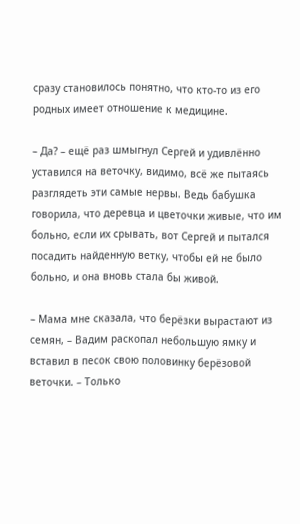сразу становилось понятно, что кто-то из его родных имеет отношение к медицине.

– Да? – ещё раз шмыгнул Сергей и удивлённо уставился на веточку, видимо, всё же пытаясь разглядеть эти самые нервы. Ведь бабушка говорила, что деревца и цветочки живые, что им больно, если их срывать, вот Сергей и пытался посадить найденную ветку, чтобы ей не было больно, и она вновь стала бы живой.

– Мама мне сказала, что берёзки вырастают из семян, – Вадим раскопал небольшую ямку и вставил в песок свою половинку берёзовой веточки. – Только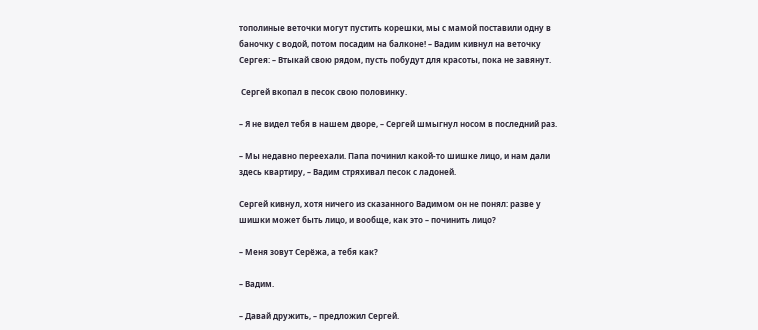тополиные веточки могут пустить корешки, мы с мамой поставили одну в баночку с водой, потом посадим на балконе! – Вадим кивнул на веточку Сергея: – Втыкай свою рядом, пусть побудут для красоты, пока не завянут.

 Сергей вкопал в песок свою половинку.

– Я не видел тебя в нашем дворе, – Сергей шмыгнул носом в последний раз.

– Мы недавно переехали. Папа починил какой-то шишке лицо, и нам дали здесь квартиру, – Вадим стряхивал песок с ладоней.

Сергей кивнул, хотя ничего из сказанного Вадимом он не понял: разве у шишки может быть лицо, и вообще, как это – починить лицо?

– Меня зовут Серёжа, а тебя как?

– Вадим.

– Давай дружить, – предложил Сергей.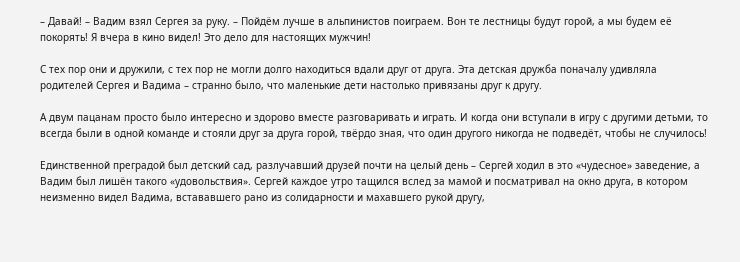– Давай! – Вадим взял Сергея за руку. – Пойдём лучше в альпинистов поиграем. Вон те лестницы будут горой, а мы будем её покорять! Я вчера в кино видел! Это дело для настоящих мужчин!

С тех пор они и дружили, с тех пор не могли долго находиться вдали друг от друга. Эта детская дружба поначалу удивляла родителей Сергея и Вадима – странно было, что маленькие дети настолько привязаны друг к другу.

А двум пацанам просто было интересно и здорово вместе разговаривать и играть. И когда они вступали в игру с другими детьми, то всегда были в одной команде и стояли друг за друга горой, твёрдо зная, что один другого никогда не подведёт, чтобы не случилось!

Единственной преградой был детский сад, разлучавший друзей почти на целый день – Сергей ходил в это «чудесное» заведение, а Вадим был лишён такого «удовольствия». Сергей каждое утро тащился вслед за мамой и посматривал на окно друга, в котором неизменно видел Вадима, встававшего рано из солидарности и махавшего рукой другу,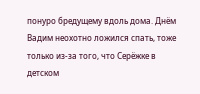понуро бредущему вдоль дома. Днём Вадим неохотно ложился спать, тоже только из-за того, что Серёжке в детском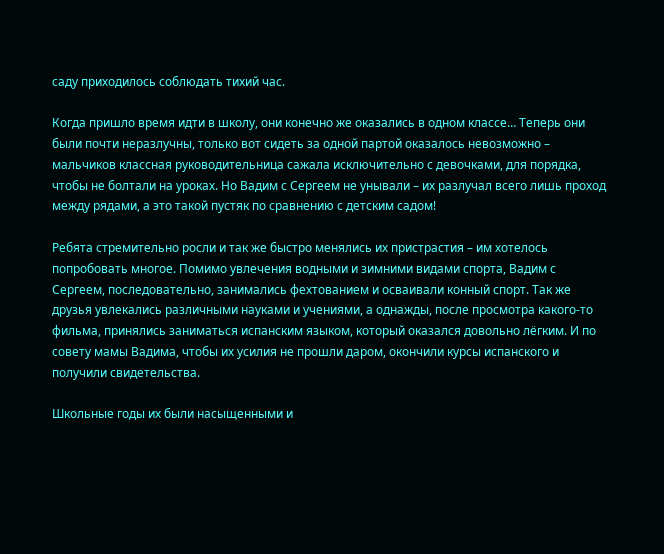саду приходилось соблюдать тихий час.

Когда пришло время идти в школу, они конечно же оказались в одном классе… Теперь они были почти неразлучны, только вот сидеть за одной партой оказалось невозможно – мальчиков классная руководительница сажала исключительно с девочками, для порядка, чтобы не болтали на уроках. Но Вадим с Сергеем не унывали – их разлучал всего лишь проход между рядами, а это такой пустяк по сравнению с детским садом!

Ребята стремительно росли и так же быстро менялись их пристрастия – им хотелось попробовать многое. Помимо увлечения водными и зимними видами спорта, Вадим с Сергеем, последовательно, занимались фехтованием и осваивали конный спорт. Так же друзья увлекались различными науками и учениями, а однажды, после просмотра какого-то фильма, принялись заниматься испанским языком, который оказался довольно лёгким. И по совету мамы Вадима, чтобы их усилия не прошли даром, окончили курсы испанского и получили свидетельства.

Школьные годы их были насыщенными и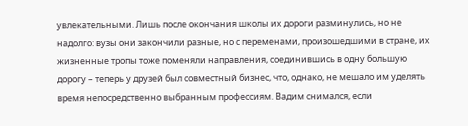увлекательными. Лишь после окончания школы их дороги разминулись, но не надолго: вузы они закончили разные, но с переменами, произошедшими в стране, их жизненные тропы тоже поменяли направления, соединившись в одну большую дорогу – теперь у друзей был совместный бизнес, что, однако, не мешало им уделять время непосредственно выбранным профессиям. Вадим снимался, если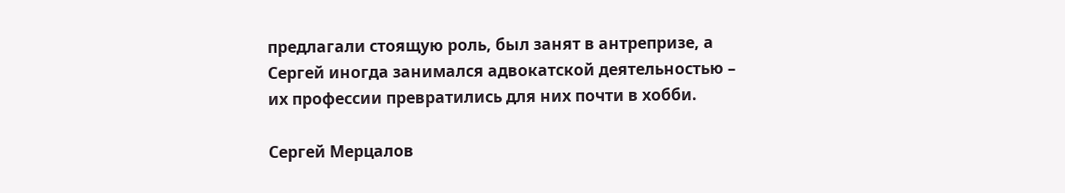предлагали стоящую роль, был занят в антрепризе, а Сергей иногда занимался адвокатской деятельностью – их профессии превратились для них почти в хобби.

Сергей Мерцалов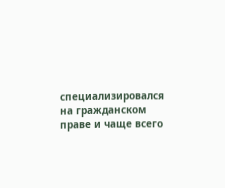специализировался на гражданском праве и чаще всего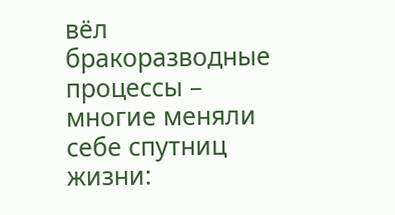вёл бракоразводные процессы – многие меняли себе спутниц жизни: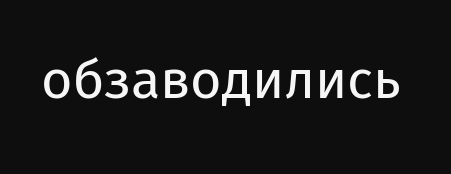обзаводились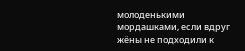молоденькими мордашками, если вдруг жёны не подходили к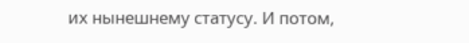их нынешнему статусу. И потом,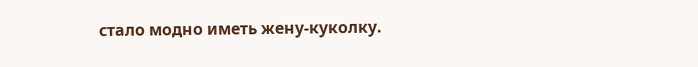стало модно иметь жену-куколку.